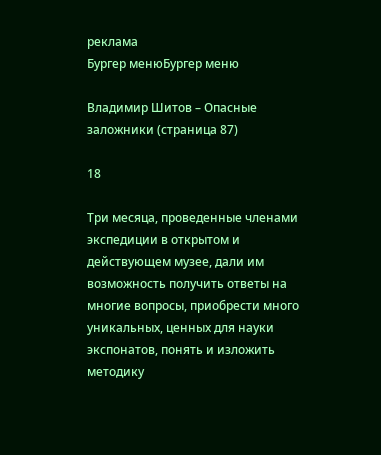реклама
Бургер менюБургер меню

Владимир Шитов – Опасные заложники (страница 87)

18

Три месяца, проведенные членами экспедиции в открытом и действующем музее, дали им возможность получить ответы на многие вопросы, приобрести много уникальных, ценных для науки экспонатов, понять и изложить методику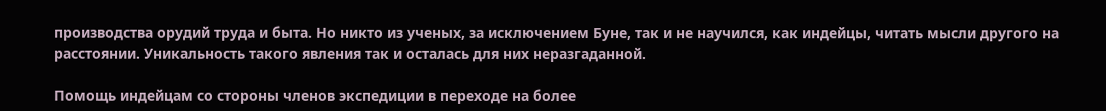производства орудий труда и быта. Но никто из ученых, за исключением Буне, так и не научился, как индейцы, читать мысли другого на расстоянии. Уникальность такого явления так и осталась для них неразгаданной.

Помощь индейцам со стороны членов экспедиции в переходе на более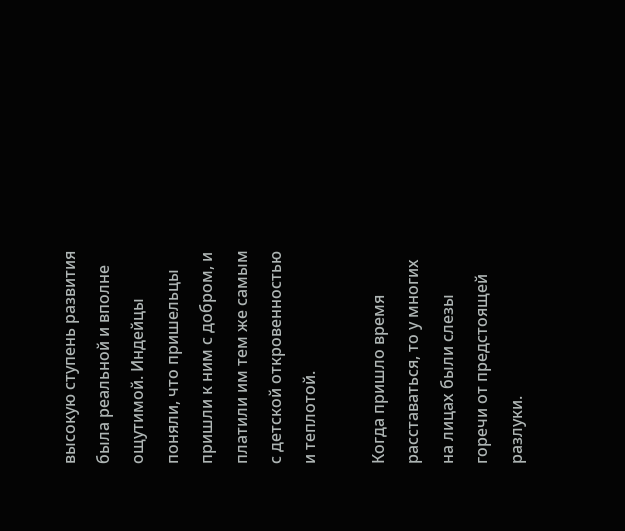высокую ступень развития была реальной и вполне ощутимой. Индейцы поняли, что пришельцы пришли к ним с добром, и платили им тем же самым с детской откровенностью и теплотой.

Когда пришло время расставаться, то у многих на лицах были слезы горечи от предстоящей разлуки.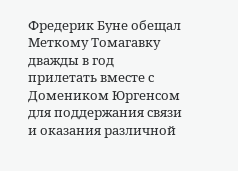Фредерик Буне обещал Меткому Томагавку дважды в год прилетать вместе с Домеником Юргенсом для поддержания связи и оказания различной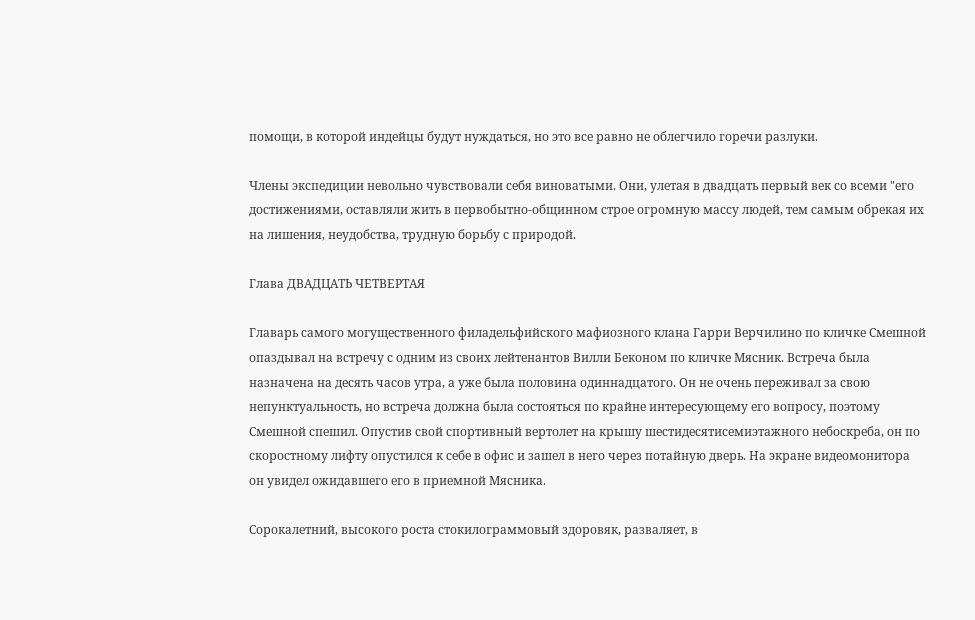помощи, в которой индейцы будут нуждаться, но это все равно не облегчило горечи разлуки.

Члены экспедиции невольно чувствовали себя виноватыми. Они, улетая в двадцать первый век со всеми "его достижениями, оставляли жить в первобытно-общинном строе огромную массу людей, тем самым обрекая их на лишения, неудобства, трудную борьбу с природой.

Глава ДВАДЦАТЬ ЧЕТВЕРТАЯ

Главарь самого могущественного филадельфийского мафиозного клана Гарри Верчилино по кличке Смешной опаздывал на встречу с одним из своих лейтенантов Вилли Беконом по кличке Мясник. Встреча была назначена на десять часов утра, а уже была половина одиннадцатого. Он не очень переживал за свою непунктуальность, но встреча должна была состояться по крайне интересующему его вопросу, поэтому Смешной спешил. Опустив свой спортивный вертолет на крышу шестидесятисемиэтажного небоскреба, он по скоростному лифту опустился к себе в офис и зашел в него через потайную дверь. На экране видеомонитора он увидел ожидавшего его в приемной Мясника.

Сорокалетний, высокого роста стокилограммовый здоровяк, разваляет, в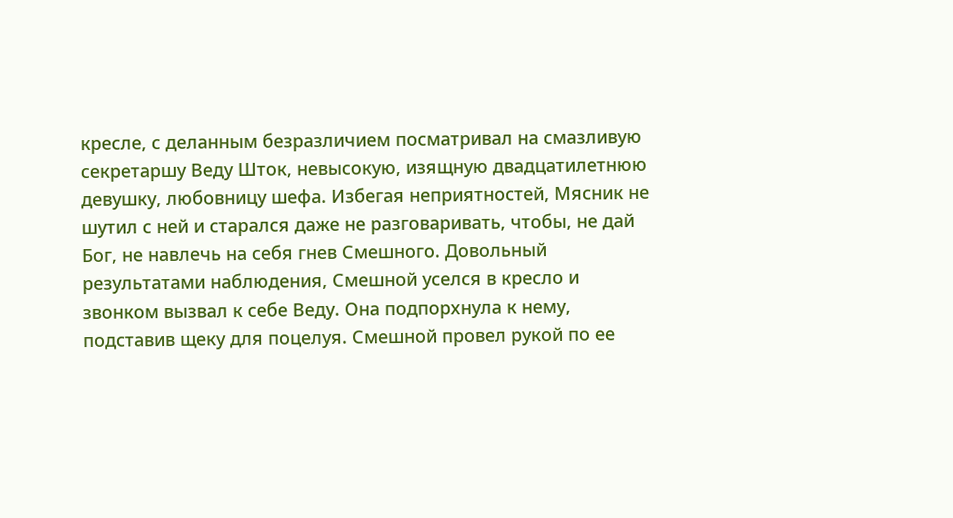кресле, с деланным безразличием посматривал на смазливую секретаршу Веду Шток, невысокую, изящную двадцатилетнюю девушку, любовницу шефа. Избегая неприятностей, Мясник не шутил с ней и старался даже не разговаривать, чтобы, не дай Бог, не навлечь на себя гнев Смешного. Довольный результатами наблюдения, Смешной уселся в кресло и звонком вызвал к себе Веду. Она подпорхнула к нему, подставив щеку для поцелуя. Смешной провел рукой по ее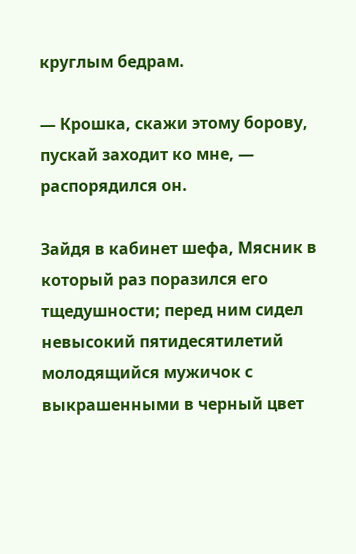круглым бедрам.

— Крошка, скажи этому борову, пускай заходит ко мне, — распорядился он.

Зайдя в кабинет шефа, Мясник в который раз поразился его тщедушности; перед ним сидел невысокий пятидесятилетий молодящийся мужичок с выкрашенными в черный цвет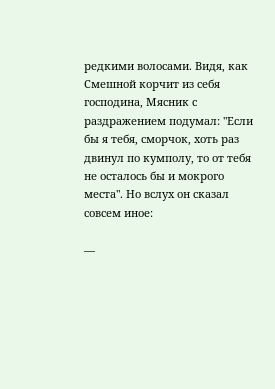редкими волосами. Видя, как Смешной корчит из себя господина, Мясник с раздражением подумал: "Если бы я тебя, сморчок, хоть раз двинул по кумполу, то от тебя не осталось бы и мокрого места". Но вслух он сказал совсем иное:

—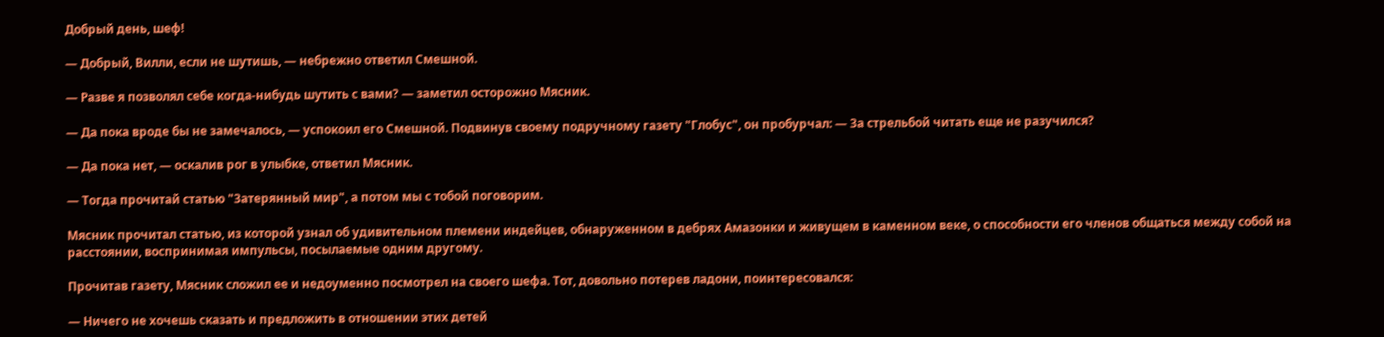Добрый день, шеф!

— Добрый, Вилли, если не шутишь, — небрежно ответил Смешной.

— Разве я позволял себе когда-нибудь шутить с вами? — заметил осторожно Мясник.

— Да пока вроде бы не замечалось, — успокоил его Смешной. Подвинув своему подручному газету "Глобус", он пробурчал: — За стрельбой читать еще не разучился?

— Да пока нет, — оскалив рог в улыбке, ответил Мясник.

— Тогда прочитай статью "Затерянный мир", а потом мы с тобой поговорим.

Мясник прочитал статью, из которой узнал об удивительном племени индейцев, обнаруженном в дебрях Амазонки и живущем в каменном веке, о способности его членов общаться между собой на расстоянии, воспринимая импульсы, посылаемые одним другому.

Прочитав газету, Мясник сложил ее и недоуменно посмотрел на своего шефа. Тот, довольно потерев ладони, поинтересовался:

— Ничего не хочешь сказать и предложить в отношении этих детей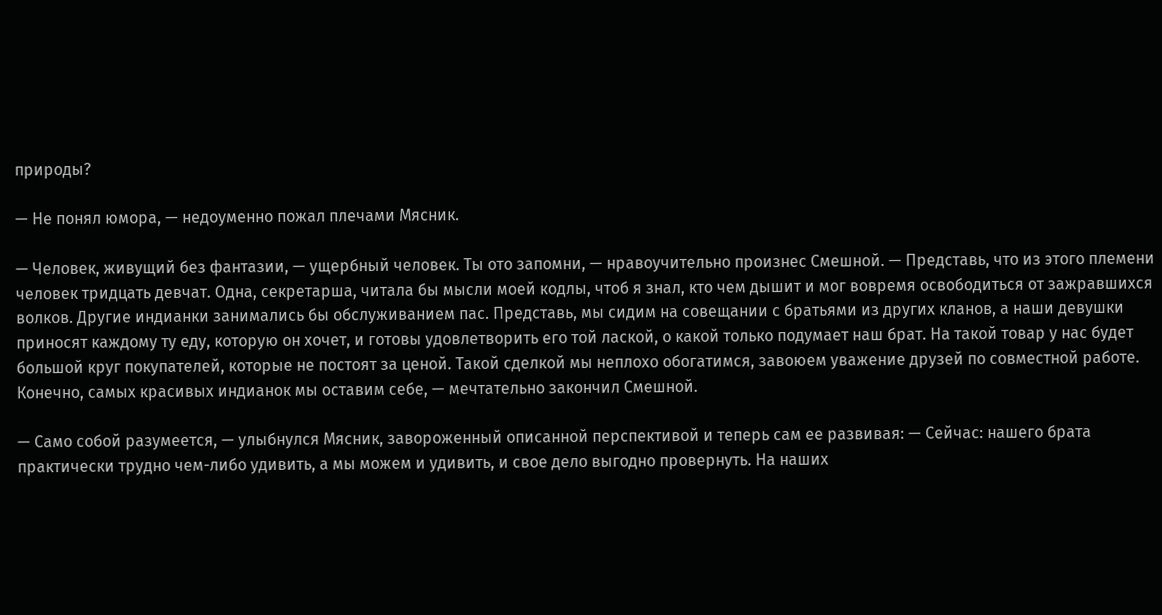природы?

— Не понял юмора, — недоуменно пожал плечами Мясник.

— Человек, живущий без фантазии, — ущербный человек. Ты ото запомни, — нравоучительно произнес Смешной. — Представь, что из этого племени человек тридцать девчат. Одна, секретарша, читала бы мысли моей кодлы, чтоб я знал, кто чем дышит и мог вовремя освободиться от зажравшихся волков. Другие индианки занимались бы обслуживанием пас. Представь, мы сидим на совещании с братьями из других кланов, а наши девушки приносят каждому ту еду, которую он хочет, и готовы удовлетворить его той лаской, о какой только подумает наш брат. На такой товар у нас будет большой круг покупателей, которые не постоят за ценой. Такой сделкой мы неплохо обогатимся, завоюем уважение друзей по совместной работе. Конечно, самых красивых индианок мы оставим себе, — мечтательно закончил Смешной.

— Само собой разумеется, — улыбнулся Мясник, завороженный описанной перспективой и теперь сам ее развивая: — Сейчас: нашего брата практически трудно чем-либо удивить, а мы можем и удивить, и свое дело выгодно провернуть. На наших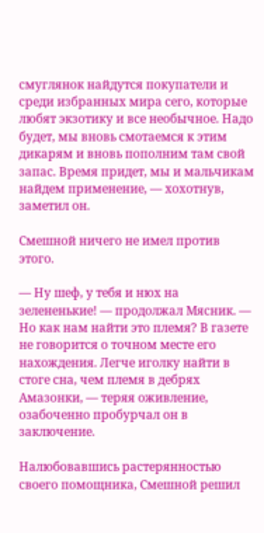смуглянок найдутся покупатели и среди избранных мира сего, которые любят экзотику и все необычное. Надо будет, мы вновь смотаемся к этим дикарям и вновь пополним там свой запас. Время придет, мы и мальчикам найдем применение, — хохотнув, заметил он.

Смешной ничего не имел против этого.

— Ну шеф, у тебя и нюх на зелененькие! — продолжал Мясник. — Но как нам найти это племя? В газете не говорится о точном месте его нахождения. Легче иголку найти в стоге сна, чем племя в дебрях Амазонки, — теряя оживление, озабоченно пробурчал он в заключение.

Налюбовавшись растерянностью своего помощника, Смешной решил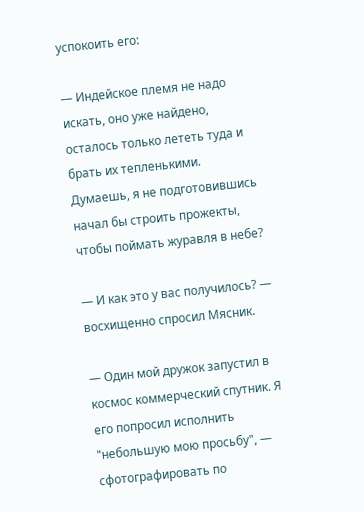успокоить его:

— Индейское племя не надо искать, оно уже найдено, осталось только лететь туда и брать их тепленькими. Думаешь, я не подготовившись начал бы строить прожекты, чтобы поймать журавля в небе?

— И как это у вас получилось? — восхищенно спросил Мясник.

— Один мой дружок запустил в космос коммерческий спутник. Я его попросил исполнить "небольшую мою просьбу", — сфотографировать по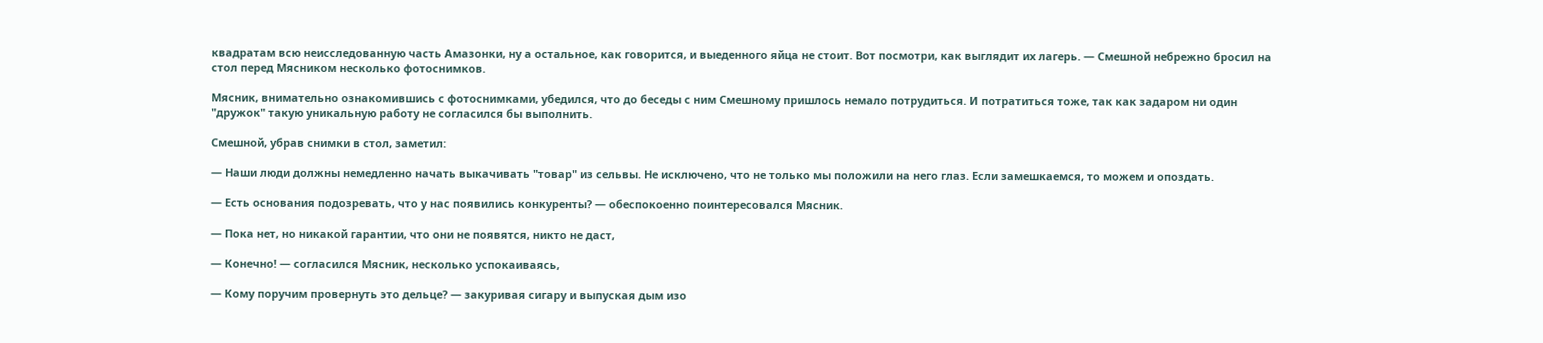квадратам всю неисследованную часть Амазонки, ну а остальное, как говорится, и выеденного яйца не стоит. Вот посмотри, как выглядит их лагерь. — Смешной небрежно бросил на стол перед Мясником несколько фотоснимков.

Мясник, внимательно ознакомившись с фотоснимками, убедился, что до беседы с ним Смешному пришлось немало потрудиться. И потратиться тоже, так как задаром ни один "дружок" такую уникальную работу не согласился бы выполнить.

Смешной, убрав снимки в стол, заметил:

— Наши люди должны немедленно начать выкачивать "товар" из сельвы. Не исключено, что не только мы положили на него глаз. Если замешкаемся, то можем и опоздать.

— Есть основания подозревать, что у нас появились конкуренты? — обеспокоенно поинтересовался Мясник.

— Пока нет, но никакой гарантии, что они не появятся, никто не даст,

— Конечно! — согласился Мясник, несколько успокаиваясь,

— Кому поручим провернуть это дельце? — закуривая сигару и выпуская дым изо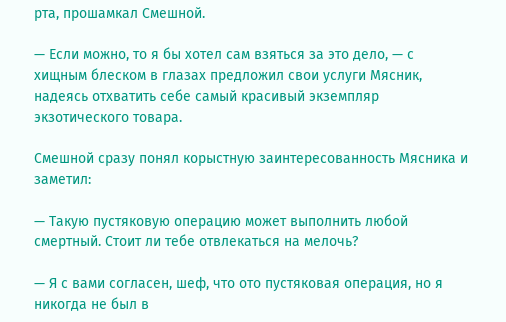рта, прошамкал Смешной.

— Если можно, то я бы хотел сам взяться за это дело, — с хищным блеском в глазах предложил свои услуги Мясник, надеясь отхватить себе самый красивый экземпляр экзотического товара.

Смешной сразу понял корыстную заинтересованность Мясника и заметил:

— Такую пустяковую операцию может выполнить любой смертный. Стоит ли тебе отвлекаться на мелочь?

— Я с вами согласен, шеф, что ото пустяковая операция, но я никогда не был в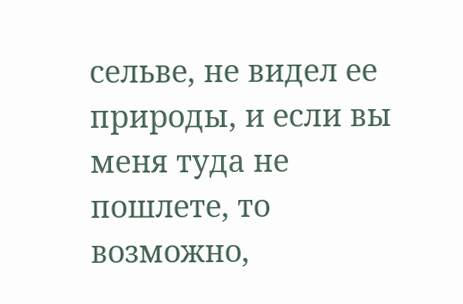сельве, не видел ее природы, и если вы меня туда не пошлете, то возможно,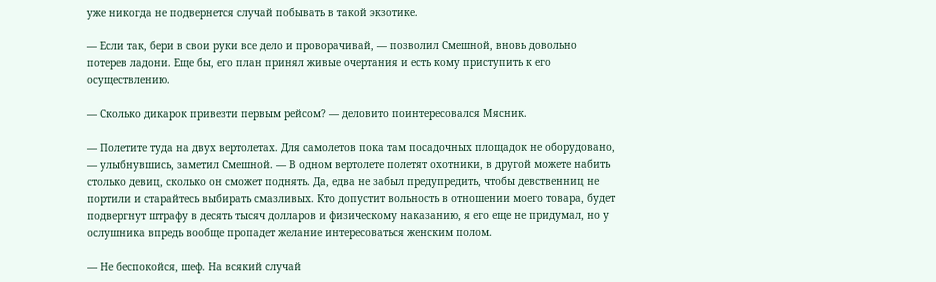уже никогда не подвернется случай побывать в такой экзотике.

— Если так, бери в свои руки все дело и проворачивай, — позволил Смешной, вновь довольно потерев ладони. Еще бы, его план принял живые очертания и есть кому приступить к его осуществлению.

— Сколько дикарок привезти первым рейсом? — деловито поинтересовался Мясник.

— Полетите туда на двух вертолетах. Для самолетов пока там посадочных площадок не оборудовано, — улыбнувшись, заметил Смешной. — В одном вертолете полетят охотники, в другой можете набить столько девиц, сколько он сможет поднять. Да, едва не забыл предупредить, чтобы девственниц не портили и старайтесь выбирать смазливых. Кто допустит вольность в отношении моего товара, будет подвергнут штрафу в десять тысяч долларов и физическому наказанию, я его еще не придумал, но у ослушника впредь вообще пропадет желание интересоваться женским полом.

— Не беспокойся, шеф. На всякий случай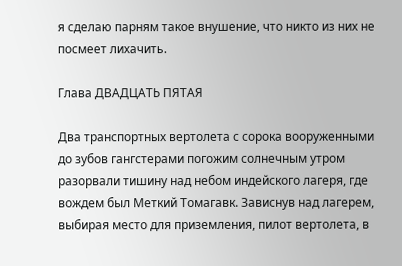я сделаю парням такое внушение, что никто из них не посмеет лихачить.

Глава ДВАДЦАТЬ ПЯТАЯ

Два транспортных вертолета с сорока вооруженными до зубов гангстерами погожим солнечным утром разорвали тишину над небом индейского лагеря, где вождем был Меткий Томагавк. Зависнув над лагерем, выбирая место для приземления, пилот вертолета, в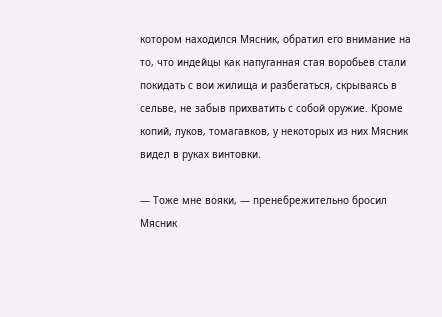котором находился Мясник, обратил его внимание на то, что индейцы как напуганная стая воробьев стали покидать с вои жилища и разбегаться, скрываясь в сельве, не забыв прихватить с собой оружие. Кроме копий, луков, томагавков, у некоторых из них Мясник видел в руках винтовки.

— Тоже мне вояки, — пренебрежительно бросил Мясник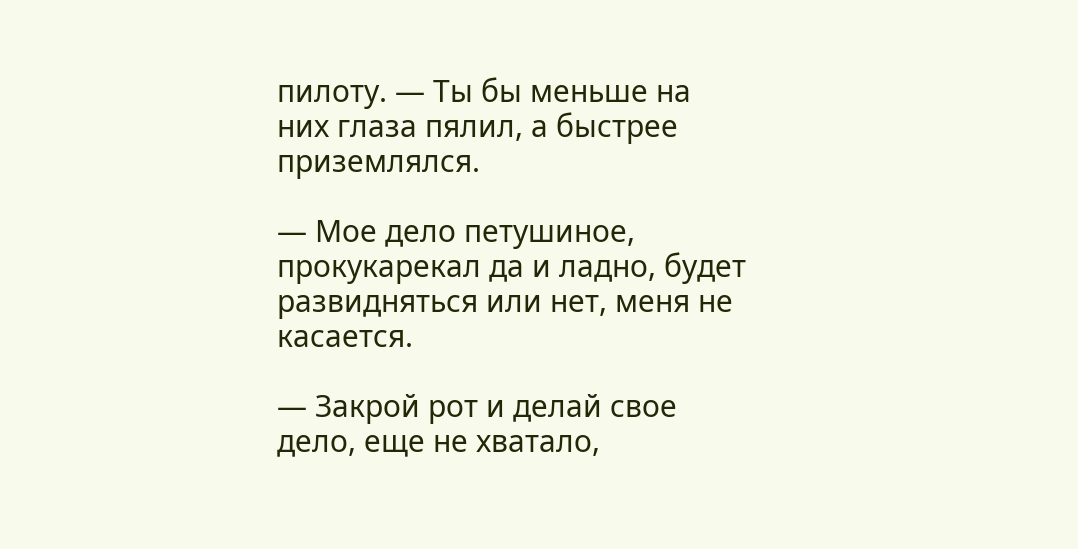пилоту. — Ты бы меньше на них глаза пялил, а быстрее приземлялся.

— Мое дело петушиное, прокукарекал да и ладно, будет развидняться или нет, меня не касается.

— Закрой рот и делай свое дело, еще не хватало,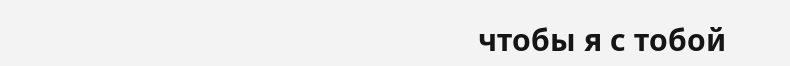чтобы я с тобой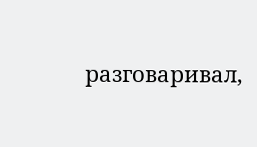разговаривал,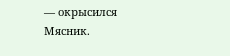— окрысился Мясник.